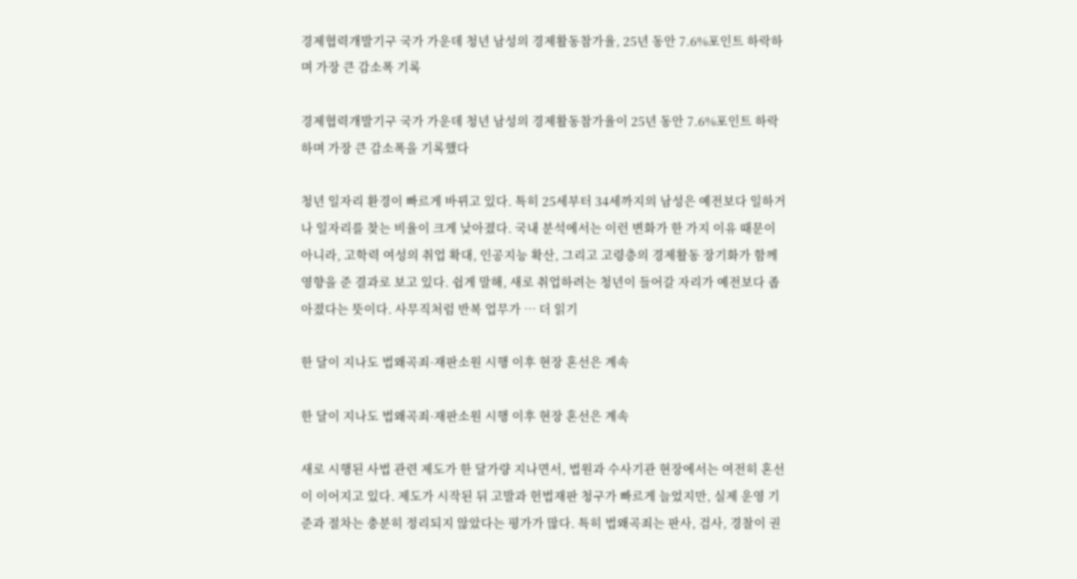경제협력개발기구 국가 가운데 청년 남성의 경제활동참가율, 25년 동안 7.6%포인트 하락하며 가장 큰 감소폭 기록

경제협력개발기구 국가 가운데 청년 남성의 경제활동참가율이 25년 동안 7.6%포인트 하락하며 가장 큰 감소폭을 기록했다

청년 일자리 환경이 빠르게 바뀌고 있다. 특히 25세부터 34세까지의 남성은 예전보다 일하거나 일자리를 찾는 비율이 크게 낮아졌다. 국내 분석에서는 이런 변화가 한 가지 이유 때문이 아니라, 고학력 여성의 취업 확대, 인공지능 확산, 그리고 고령층의 경제활동 장기화가 함께 영향을 준 결과로 보고 있다. 쉽게 말해, 새로 취업하려는 청년이 들어갈 자리가 예전보다 좁아졌다는 뜻이다. 사무직처럼 반복 업무가 … 더 읽기

한 달이 지나도 법왜곡죄·재판소원 시행 이후 현장 혼선은 계속

한 달이 지나도 법왜곡죄·재판소원 시행 이후 현장 혼선은 계속

새로 시행된 사법 관련 제도가 한 달가량 지나면서, 법원과 수사기관 현장에서는 여전히 혼선이 이어지고 있다. 제도가 시작된 뒤 고발과 헌법재판 청구가 빠르게 늘었지만, 실제 운영 기준과 절차는 충분히 정리되지 않았다는 평가가 많다. 특히 법왜곡죄는 판사, 검사, 경찰이 권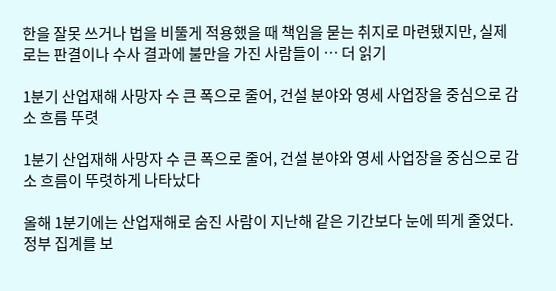한을 잘못 쓰거나 법을 비뚤게 적용했을 때 책임을 묻는 취지로 마련됐지만, 실제로는 판결이나 수사 결과에 불만을 가진 사람들이 … 더 읽기

1분기 산업재해 사망자 수 큰 폭으로 줄어, 건설 분야와 영세 사업장을 중심으로 감소 흐름 뚜렷

1분기 산업재해 사망자 수 큰 폭으로 줄어, 건설 분야와 영세 사업장을 중심으로 감소 흐름이 뚜렷하게 나타났다

올해 1분기에는 산업재해로 숨진 사람이 지난해 같은 기간보다 눈에 띄게 줄었다. 정부 집계를 보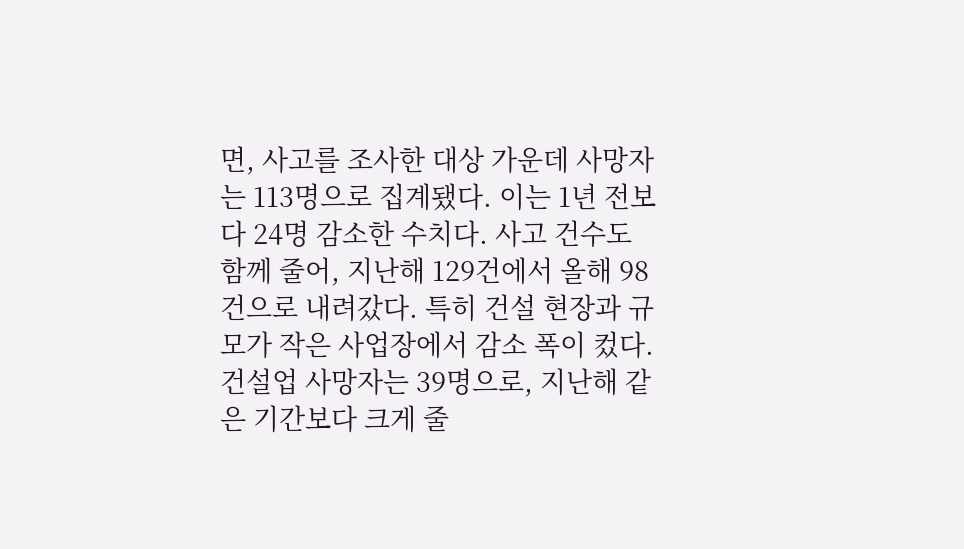면, 사고를 조사한 대상 가운데 사망자는 113명으로 집계됐다. 이는 1년 전보다 24명 감소한 수치다. 사고 건수도 함께 줄어, 지난해 129건에서 올해 98건으로 내려갔다. 특히 건설 현장과 규모가 작은 사업장에서 감소 폭이 컸다. 건설업 사망자는 39명으로, 지난해 같은 기간보다 크게 줄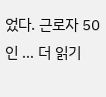었다. 근로자 50인 … 더 읽기